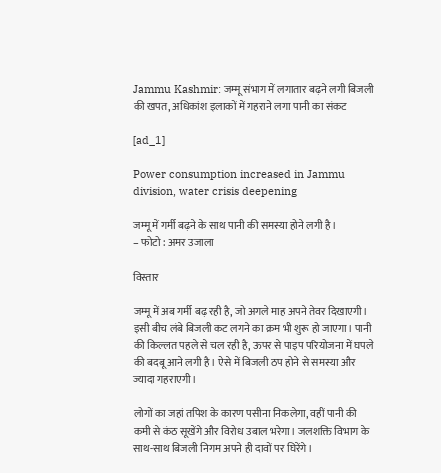Jammu Kashmir: जम्मू संभाग में लगातार बढ़ने लगी बिजली की खपत, अधिकांश इलाकों में गहराने लगा पानी का संकट

[ad_1]

Power consumption increased in Jammu division, water crisis deepening

जम्मू में गर्मी बढ़ने के साथ पानी की समस्या होने लगी है।
– फोटो : अमर उजाला

विस्तार

जम्मू में अब गर्मी बढ़ रही है, जो अगले माह अपने तेवर दिखाएगी। इसी बीच लंबे बिजली कट लगने का क्रम भी शुरू हो जाएगा। पानी की किल्लत पहले से चल रही है, ऊपर से पाइप परियोजना में घपले की बदबू आने लगी है। ऐसे में बिजली ठप होने से समस्या और ज्यादा गहराएगी।

लोगों का जहां तपिश के कारण पसीना निकलेगा, वहीं पानी की कमी से कंठ सूखेंगे और विरोध उबाल भरेगा। जलशक्ति विभाग के साथ-साथ बिजली निगम अपने ही दावों पर घिरेंगे।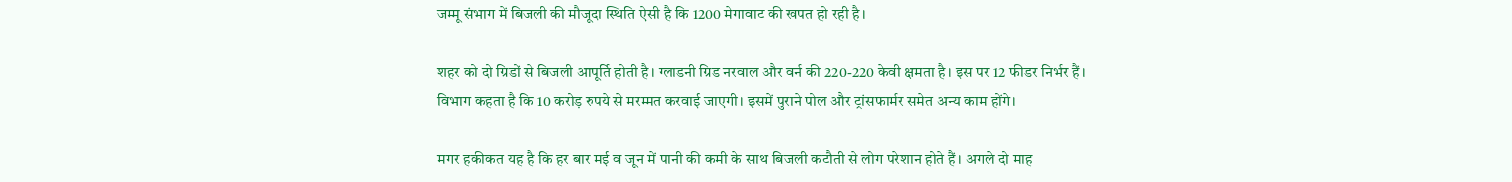जम्मू संभाग में बिजली की मौजूदा स्थिति ऐसी है कि 1200 मेगावाट की खपत हो रही है।

शहर को दो ग्रिडों से बिजली आपूर्ति होती है। ग्लाडनी ग्रिड नरवाल और वर्न की 220-220 केवी क्षमता है। इस पर 12 फीडर निर्भर हैं। विभाग कहता है कि 10 करोड़ रुपये से मरम्मत करवाई जाएगी। इसमें पुराने पोल और ट्रांसफार्मर समेत अन्य काम होंगे।

मगर हकीकत यह है कि हर बार मई व जून में पानी की कमी के साथ बिजली कटौती से लोग परेशान होते हैं। अगले दो माह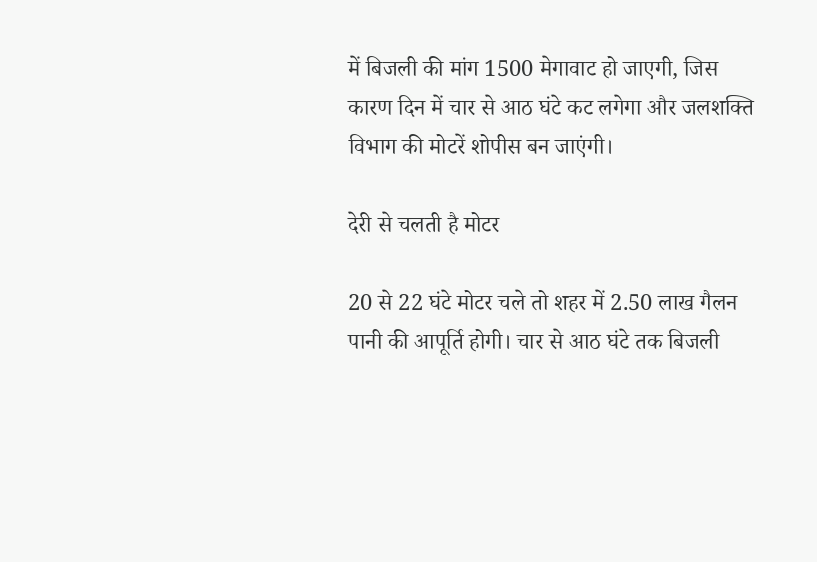में बिजली की मांग 1500 मेगावाट हो जाएगी, जिस कारण दिन में चार से आठ घंटे कट लगेगा और जलशक्ति विभाग की मोटरें शोपीस बन जाएंगी।

देरी से चलती है मोटर

20 से 22 घंटे मोटर चले तो शहर में 2.50 लाख गैलन पानी की आपूर्ति होगी। चार से आठ घंटे तक बिजली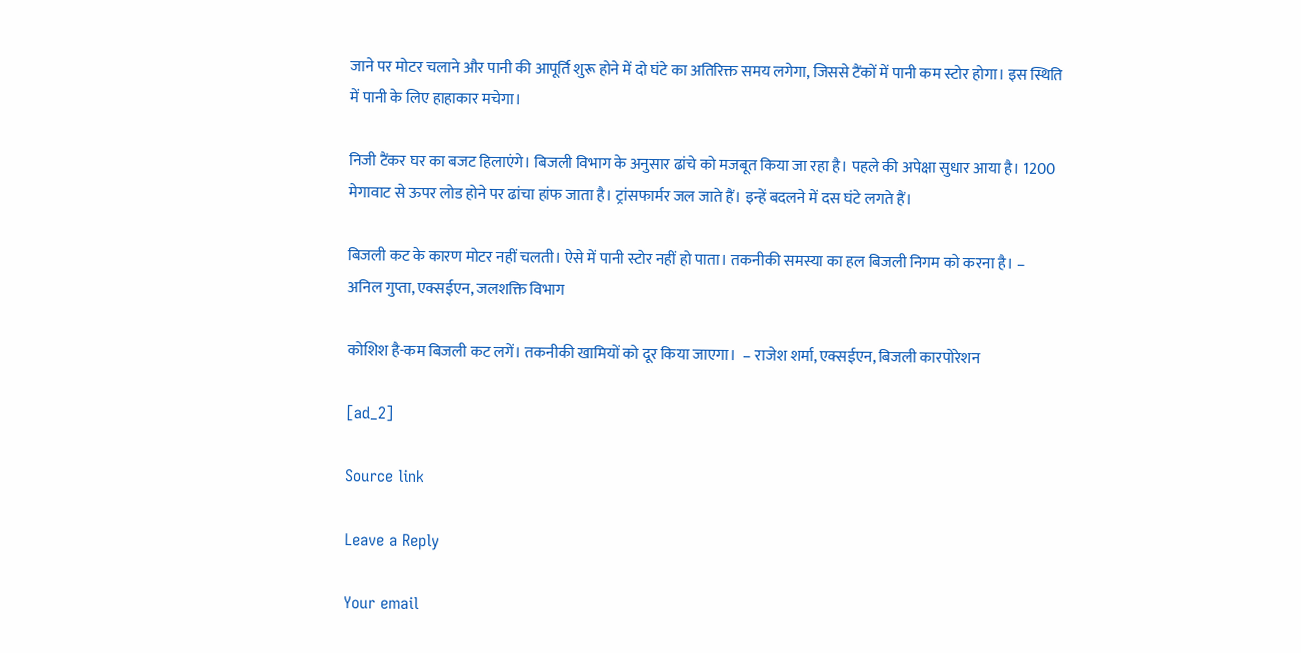जाने पर मोटर चलाने और पानी की आपूर्ति शुरू होने में दो घंटे का अतिरिक्त समय लगेगा, जिससे टैंकों में पानी कम स्टोर होगा। इस स्थिति में पानी के लिए हाहाकार मचेगा।

निजी टैंकर घर का बजट हिलाएंगे। बिजली विभाग के अनुसार ढांचे को मजबूत किया जा रहा है। पहले की अपेक्षा सुधार आया है। 1200 मेगावाट से ऊपर लोड होने पर ढांचा हांफ जाता है। ट्रांसफार्मर जल जाते हैं। इन्हें बदलने में दस घंटे लगते हैं।

बिजली कट के कारण मोटर नहीं चलती। ऐसे में पानी स्टोर नहीं हो पाता। तकनीकी समस्या का हल बिजली निगम को करना है। – अनिल गुप्ता, एक्सईएन, जलशक्ति विभाग

कोशिश है-कम बिजली कट लगें। तकनीकी खामियों को दूर किया जाएगा।  – राजेश शर्मा, एक्सईएन, बिजली कारपोरेशन

[ad_2]

Source link

Leave a Reply

Your email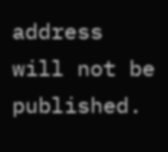address will not be published.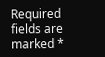Required fields are marked *